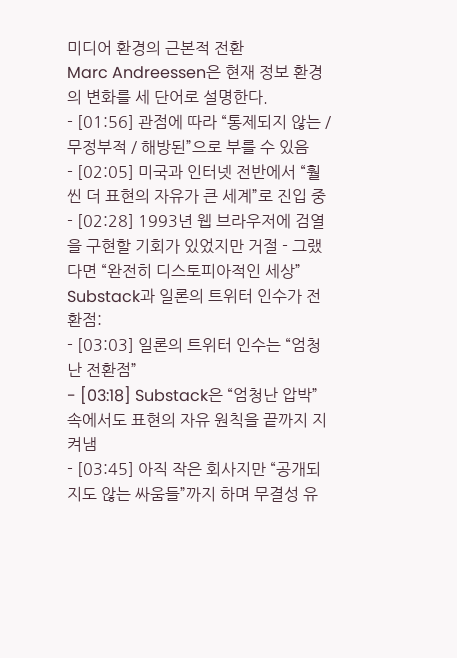미디어 환경의 근본적 전환
Marc Andreessen은 현재 정보 환경의 변화를 세 단어로 설명한다.
- [01:56] 관점에 따라 “통제되지 않는 / 무정부적 / 해방된”으로 부를 수 있음
- [02:05] 미국과 인터넷 전반에서 “훨씬 더 표현의 자유가 큰 세계”로 진입 중
- [02:28] 1993년 웹 브라우저에 검열을 구현할 기회가 있었지만 거절 - 그랬다면 “완전히 디스토피아적인 세상”
Substack과 일론의 트위터 인수가 전환점:
- [03:03] 일론의 트위터 인수는 “엄청난 전환점”
- [03:18] Substack은 “엄청난 압박” 속에서도 표현의 자유 원칙을 끝까지 지켜냄
- [03:45] 아직 작은 회사지만 “공개되지도 않는 싸움들”까지 하며 무결성 유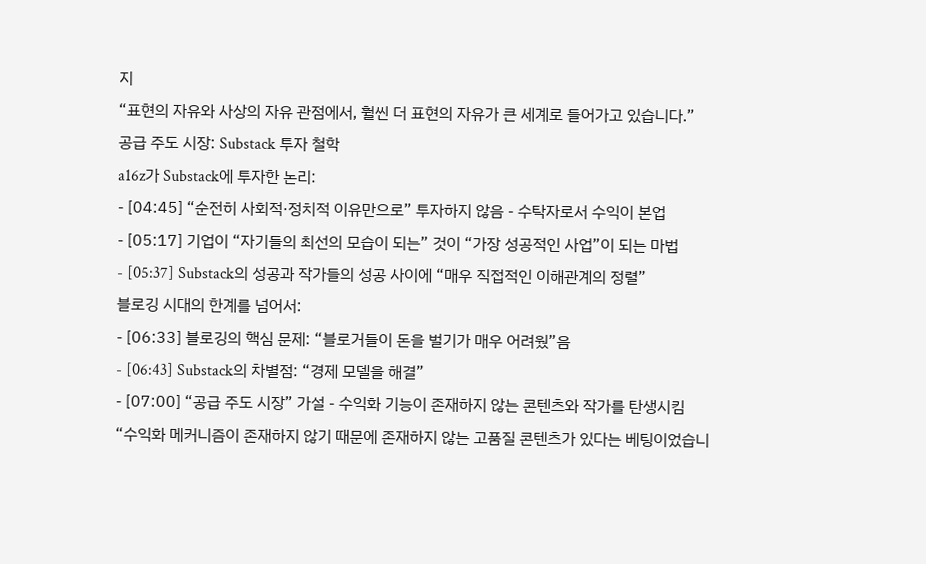지
“표현의 자유와 사상의 자유 관점에서, 훨씬 더 표현의 자유가 큰 세계로 들어가고 있습니다.”
공급 주도 시장: Substack 투자 철학
a16z가 Substack에 투자한 논리:
- [04:45] “순전히 사회적·정치적 이유만으로” 투자하지 않음 - 수탁자로서 수익이 본업
- [05:17] 기업이 “자기들의 최선의 모습이 되는” 것이 “가장 성공적인 사업”이 되는 마법
- [05:37] Substack의 성공과 작가들의 성공 사이에 “매우 직접적인 이해관계의 정렬”
블로깅 시대의 한계를 넘어서:
- [06:33] 블로깅의 핵심 문제: “블로거들이 돈을 벌기가 매우 어려웠”음
- [06:43] Substack의 차별점: “경제 모델을 해결”
- [07:00] “공급 주도 시장” 가설 - 수익화 기능이 존재하지 않는 콘텐츠와 작가를 탄생시킴
“수익화 메커니즘이 존재하지 않기 때문에 존재하지 않는 고품질 콘텐츠가 있다는 베팅이었습니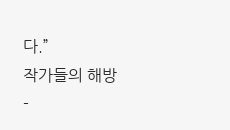다.”
작가들의 해방
-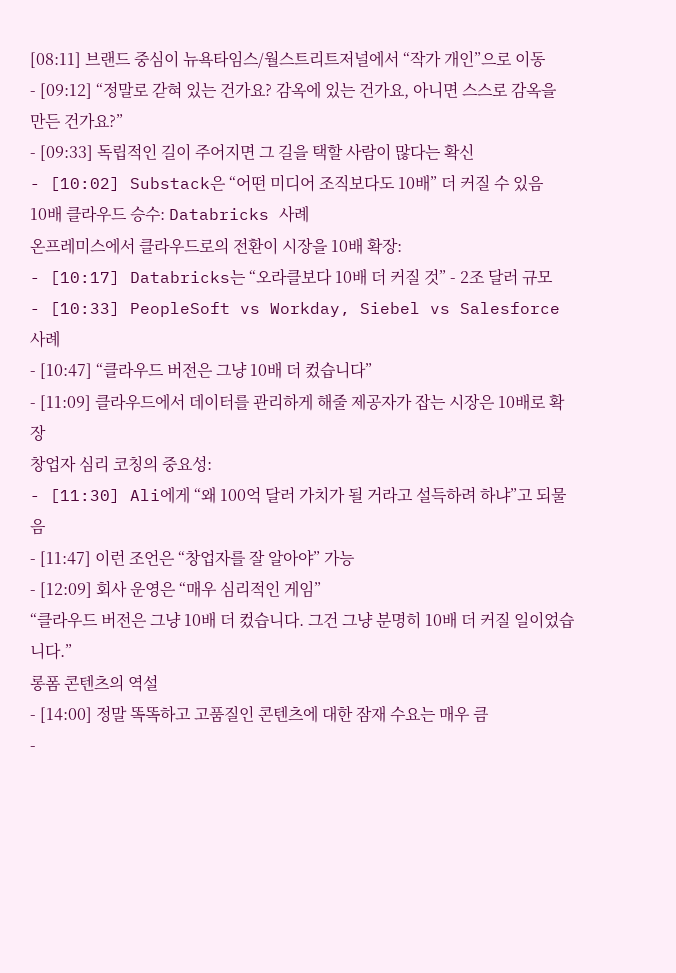[08:11] 브랜드 중심이 뉴욕타임스/월스트리트저널에서 “작가 개인”으로 이동
- [09:12] “정말로 갇혀 있는 건가요? 감옥에 있는 건가요, 아니면 스스로 감옥을 만든 건가요?”
- [09:33] 독립적인 길이 주어지면 그 길을 택할 사람이 많다는 확신
- [10:02] Substack은 “어떤 미디어 조직보다도 10배” 더 커질 수 있음
10배 클라우드 승수: Databricks 사례
온프레미스에서 클라우드로의 전환이 시장을 10배 확장:
- [10:17] Databricks는 “오라클보다 10배 더 커질 것” - 2조 달러 규모
- [10:33] PeopleSoft vs Workday, Siebel vs Salesforce 사례
- [10:47] “클라우드 버전은 그냥 10배 더 컸습니다”
- [11:09] 클라우드에서 데이터를 관리하게 해줄 제공자가 잡는 시장은 10배로 확장
창업자 심리 코칭의 중요성:
- [11:30] Ali에게 “왜 100억 달러 가치가 될 거라고 설득하려 하냐”고 되물음
- [11:47] 이런 조언은 “창업자를 잘 알아야” 가능
- [12:09] 회사 운영은 “매우 심리적인 게임”
“클라우드 버전은 그냥 10배 더 컸습니다. 그건 그냥 분명히 10배 더 커질 일이었습니다.”
롱폼 콘텐츠의 역설
- [14:00] 정말 똑똑하고 고품질인 콘텐츠에 대한 잠재 수요는 매우 큼
-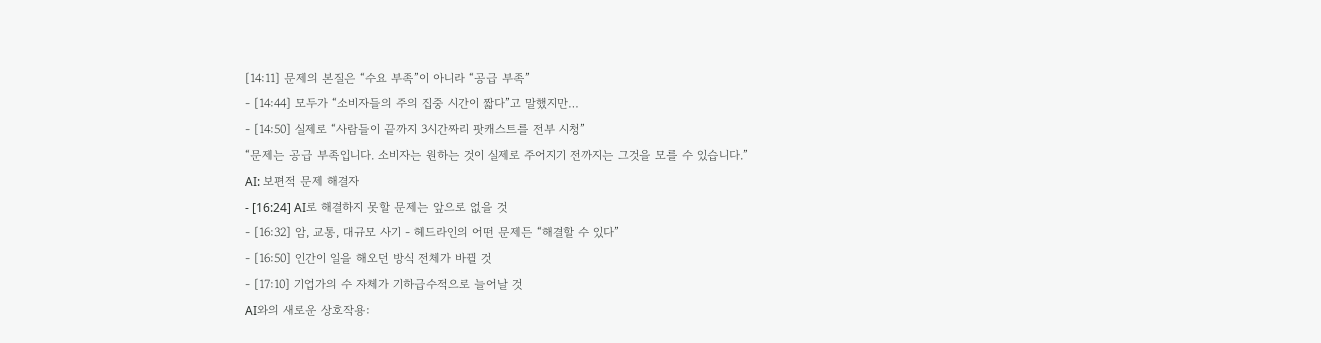[14:11] 문제의 본질은 “수요 부족”이 아니라 “공급 부족”
- [14:44] 모두가 “소비자들의 주의 집중 시간이 짧다”고 말했지만…
- [14:50] 실제로 “사람들이 끝까지 3시간짜리 팟캐스트를 전부 시청”
“문제는 공급 부족입니다. 소비자는 원하는 것이 실제로 주어지기 전까지는 그것을 모를 수 있습니다.”
AI: 보편적 문제 해결자
- [16:24] AI로 해결하지 못할 문제는 앞으로 없을 것
- [16:32] 암, 교통, 대규모 사기 - 헤드라인의 어떤 문제든 “해결할 수 있다”
- [16:50] 인간이 일을 해오던 방식 전체가 바뀔 것
- [17:10] 기업가의 수 자체가 기하급수적으로 늘어날 것
AI와의 새로운 상호작용: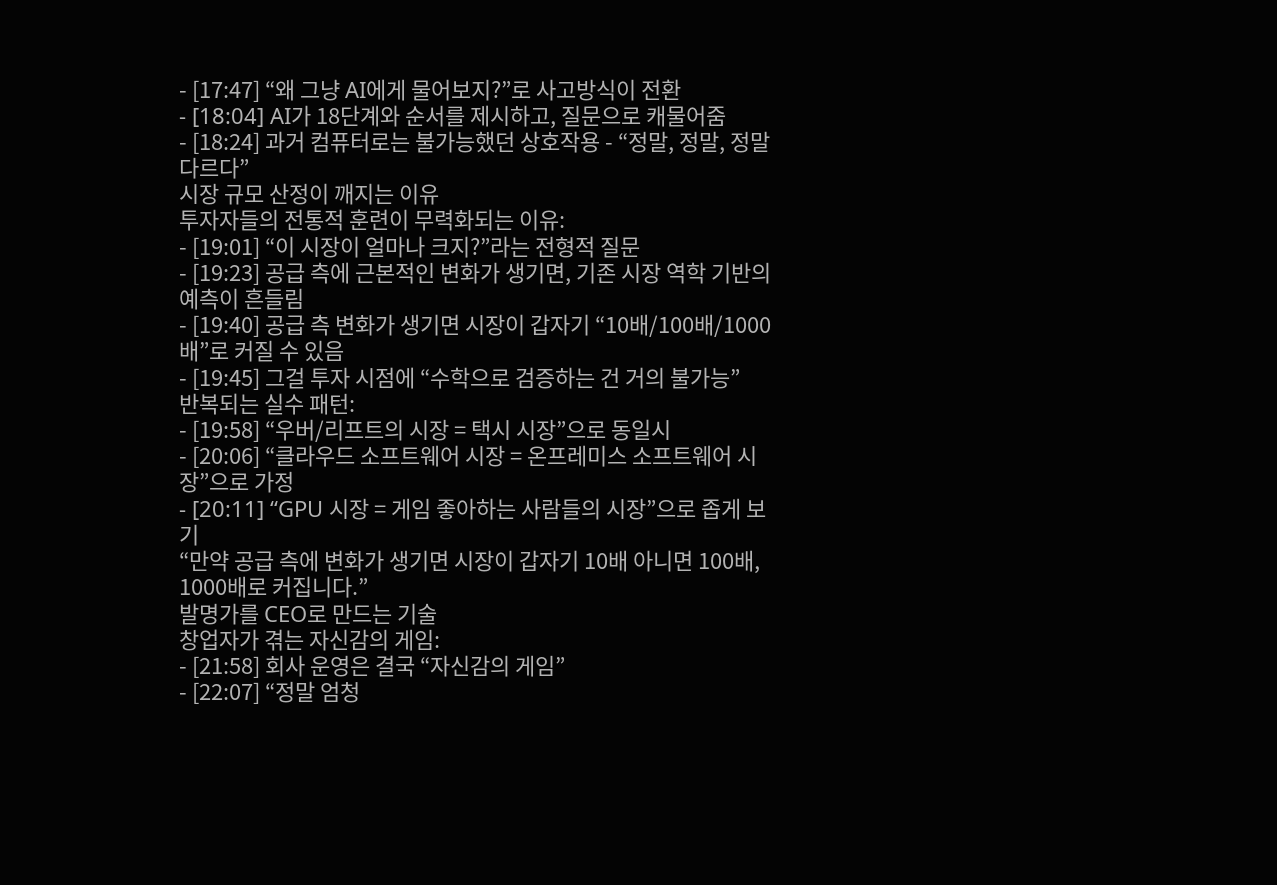- [17:47] “왜 그냥 AI에게 물어보지?”로 사고방식이 전환
- [18:04] AI가 18단계와 순서를 제시하고, 질문으로 캐물어줌
- [18:24] 과거 컴퓨터로는 불가능했던 상호작용 - “정말, 정말, 정말 다르다”
시장 규모 산정이 깨지는 이유
투자자들의 전통적 훈련이 무력화되는 이유:
- [19:01] “이 시장이 얼마나 크지?”라는 전형적 질문
- [19:23] 공급 측에 근본적인 변화가 생기면, 기존 시장 역학 기반의 예측이 흔들림
- [19:40] 공급 측 변화가 생기면 시장이 갑자기 “10배/100배/1000배”로 커질 수 있음
- [19:45] 그걸 투자 시점에 “수학으로 검증하는 건 거의 불가능”
반복되는 실수 패턴:
- [19:58] “우버/리프트의 시장 = 택시 시장”으로 동일시
- [20:06] “클라우드 소프트웨어 시장 = 온프레미스 소프트웨어 시장”으로 가정
- [20:11] “GPU 시장 = 게임 좋아하는 사람들의 시장”으로 좁게 보기
“만약 공급 측에 변화가 생기면 시장이 갑자기 10배 아니면 100배, 1000배로 커집니다.”
발명가를 CEO로 만드는 기술
창업자가 겪는 자신감의 게임:
- [21:58] 회사 운영은 결국 “자신감의 게임”
- [22:07] “정말 엄청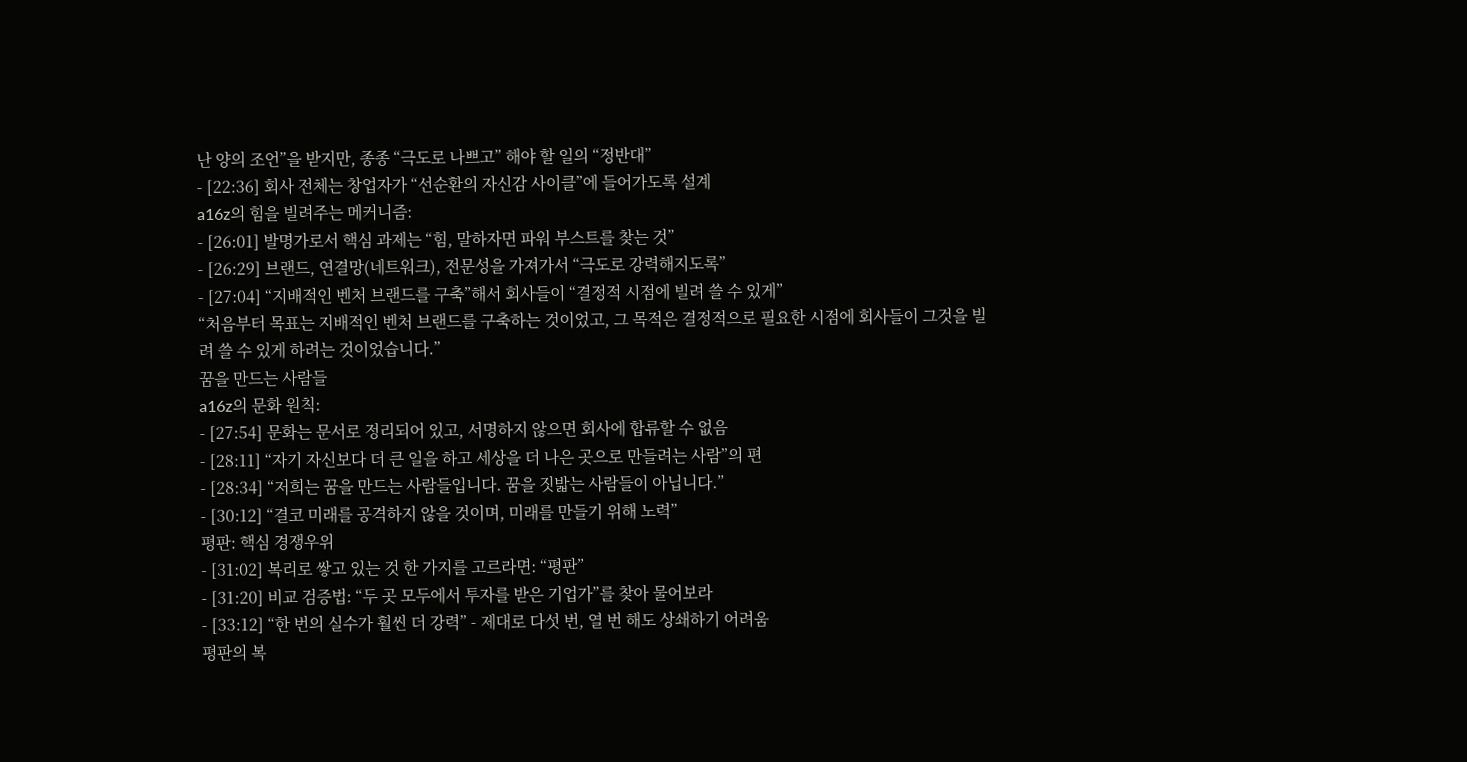난 양의 조언”을 받지만, 종종 “극도로 나쁘고” 해야 할 일의 “정반대”
- [22:36] 회사 전체는 창업자가 “선순환의 자신감 사이클”에 들어가도록 설계
a16z의 힘을 빌려주는 메커니즘:
- [26:01] 발명가로서 핵심 과제는 “힘, 말하자면 파워 부스트를 찾는 것”
- [26:29] 브랜드, 연결망(네트워크), 전문성을 가져가서 “극도로 강력해지도록”
- [27:04] “지배적인 벤처 브랜드를 구축”해서 회사들이 “결정적 시점에 빌려 쓸 수 있게”
“처음부터 목표는 지배적인 벤처 브랜드를 구축하는 것이었고, 그 목적은 결정적으로 필요한 시점에 회사들이 그것을 빌려 쓸 수 있게 하려는 것이었습니다.”
꿈을 만드는 사람들
a16z의 문화 원칙:
- [27:54] 문화는 문서로 정리되어 있고, 서명하지 않으면 회사에 합류할 수 없음
- [28:11] “자기 자신보다 더 큰 일을 하고 세상을 더 나은 곳으로 만들려는 사람”의 편
- [28:34] “저희는 꿈을 만드는 사람들입니다. 꿈을 짓밟는 사람들이 아닙니다.”
- [30:12] “결코 미래를 공격하지 않을 것이며, 미래를 만들기 위해 노력”
평판: 핵심 경쟁우위
- [31:02] 복리로 쌓고 있는 것 한 가지를 고르라면: “평판”
- [31:20] 비교 검증법: “두 곳 모두에서 투자를 받은 기업가”를 찾아 물어보라
- [33:12] “한 번의 실수가 훨씬 더 강력” - 제대로 다섯 번, 열 번 해도 상쇄하기 어려움
평판의 복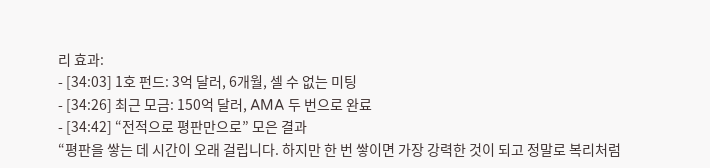리 효과:
- [34:03] 1호 펀드: 3억 달러, 6개월, 셀 수 없는 미팅
- [34:26] 최근 모금: 150억 달러, AMA 두 번으로 완료
- [34:42] “전적으로 평판만으로” 모은 결과
“평판을 쌓는 데 시간이 오래 걸립니다. 하지만 한 번 쌓이면 가장 강력한 것이 되고 정말로 복리처럼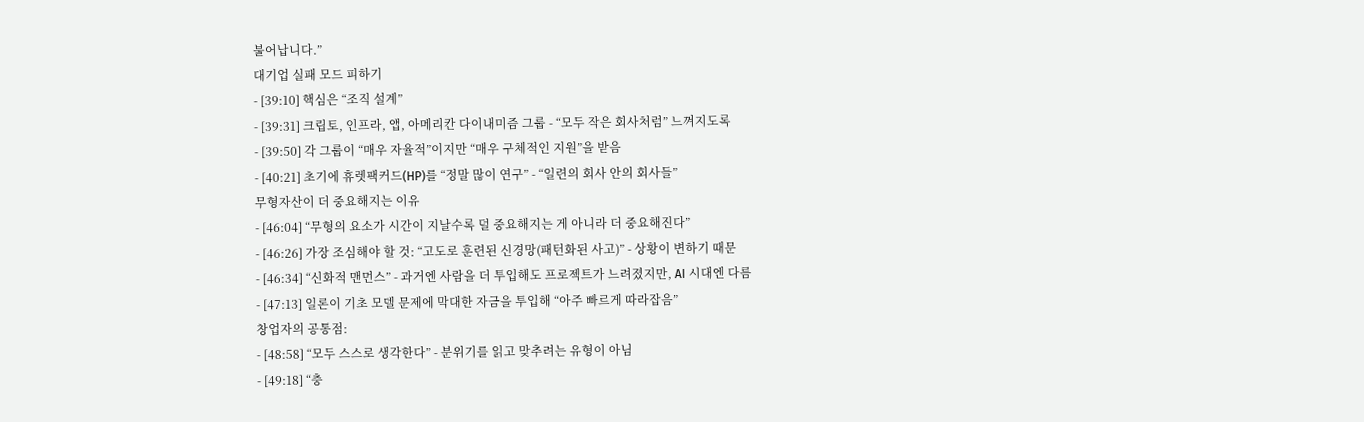불어납니다.”
대기업 실패 모드 피하기
- [39:10] 핵심은 “조직 설계”
- [39:31] 크립토, 인프라, 앱, 아메리칸 다이내미즘 그룹 - “모두 작은 회사처럼” 느껴지도록
- [39:50] 각 그룹이 “매우 자율적”이지만 “매우 구체적인 지원”을 받음
- [40:21] 초기에 휴렛팩커드(HP)를 “정말 많이 연구” - “일련의 회사 안의 회사들”
무형자산이 더 중요해지는 이유
- [46:04] “무형의 요소가 시간이 지날수록 덜 중요해지는 게 아니라 더 중요해진다”
- [46:26] 가장 조심해야 할 것: “고도로 훈련된 신경망(패턴화된 사고)” - 상황이 변하기 때문
- [46:34] “신화적 맨먼스” - 과거엔 사람을 더 투입해도 프로젝트가 느려졌지만, AI 시대엔 다름
- [47:13] 일론이 기초 모델 문제에 막대한 자금을 투입해 “아주 빠르게 따라잡음”
창업자의 공통점:
- [48:58] “모두 스스로 생각한다” - 분위기를 읽고 맞추려는 유형이 아님
- [49:18] “충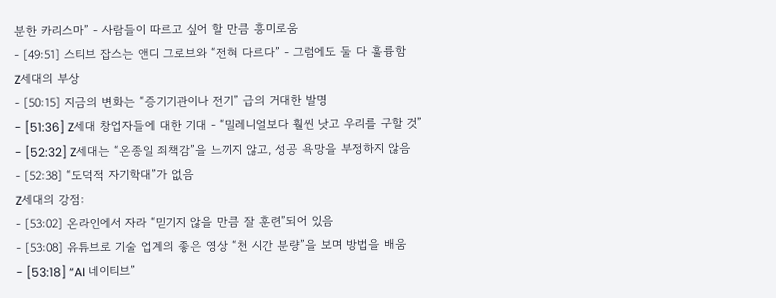분한 카리스마” - 사람들이 따르고 싶어 할 만큼 흥미로움
- [49:51] 스티브 잡스는 앤디 그로브와 “전혀 다르다” - 그럼에도 둘 다 훌륭함
Z세대의 부상
- [50:15] 지금의 변화는 “증기기관이나 전기” 급의 거대한 발명
- [51:36] Z세대 창업자들에 대한 기대 - “밀레니얼보다 훨씬 낫고 우리를 구할 것”
- [52:32] Z세대는 “온종일 죄책감”을 느끼지 않고, 성공 욕망을 부정하지 않음
- [52:38] “도덕적 자기학대”가 없음
Z세대의 강점:
- [53:02] 온라인에서 자라 “믿기지 않을 만큼 잘 훈련”되어 있음
- [53:08] 유튜브로 기술 업계의 좋은 영상 “천 시간 분량”을 보며 방법을 배움
- [53:18] “AI 네이티브”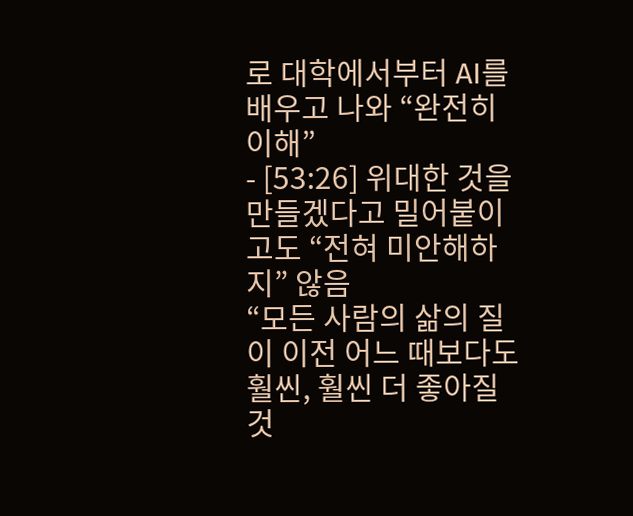로 대학에서부터 AI를 배우고 나와 “완전히 이해”
- [53:26] 위대한 것을 만들겠다고 밀어붙이고도 “전혀 미안해하지” 않음
“모든 사람의 삶의 질이 이전 어느 때보다도 훨씬, 훨씬 더 좋아질 것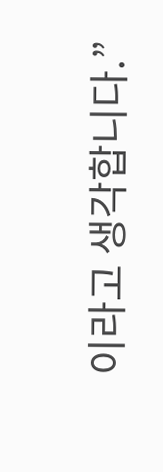이라고 생각합니다.”